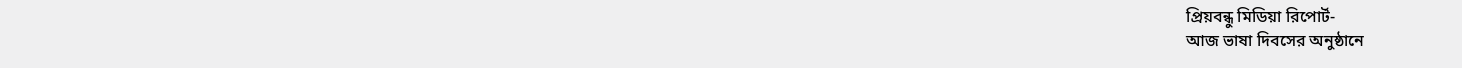প্রিয়বন্ধু মিডিয়া রিপোর্ট-
আজ ভাষা দিবসের অনুষ্ঠানে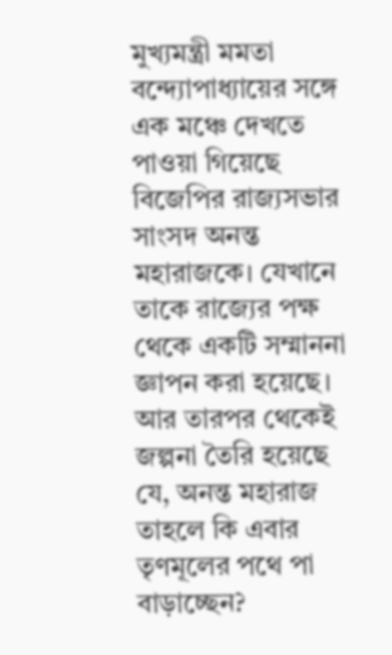মুখ্যমন্ত্রী মমতা বন্দ্যোপাধ্যায়ের সঙ্গে এক মঞ্চে দেখতে পাওয়া গিয়েছে বিজেপির রাজ্যসভার সাংসদ অনন্ত মহারাজকে। যেখানে তাকে রাজ্যের পক্ষ থেকে একটি সম্মাননা জ্ঞাপন করা হয়েছে। আর তারপর থেকেই জল্পনা তৈরি হয়েছে যে, অনন্ত মহারাজ তাহলে কি এবার তৃণমূলের পথে পা বাড়াচ্ছেন?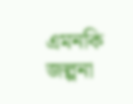এমনকি জল্পনা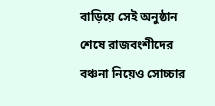বাড়িয়ে সেই অনুষ্ঠান শেষে রাজবংশীদের বঞ্চনা নিয়েও সোচ্চার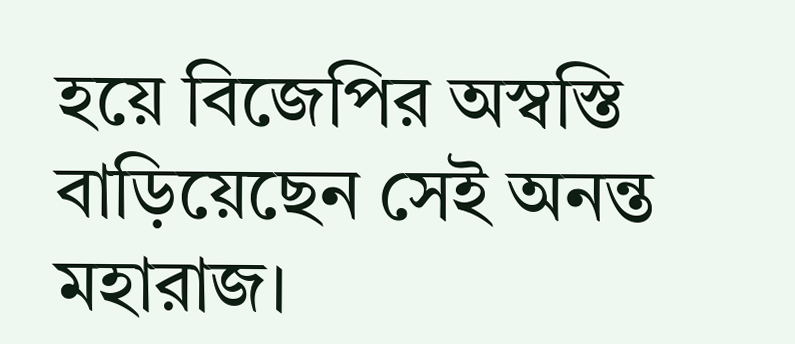হয়ে বিজেপির অস্বস্তি বাড়িয়েছেন সেই অনন্ত মহারাজ।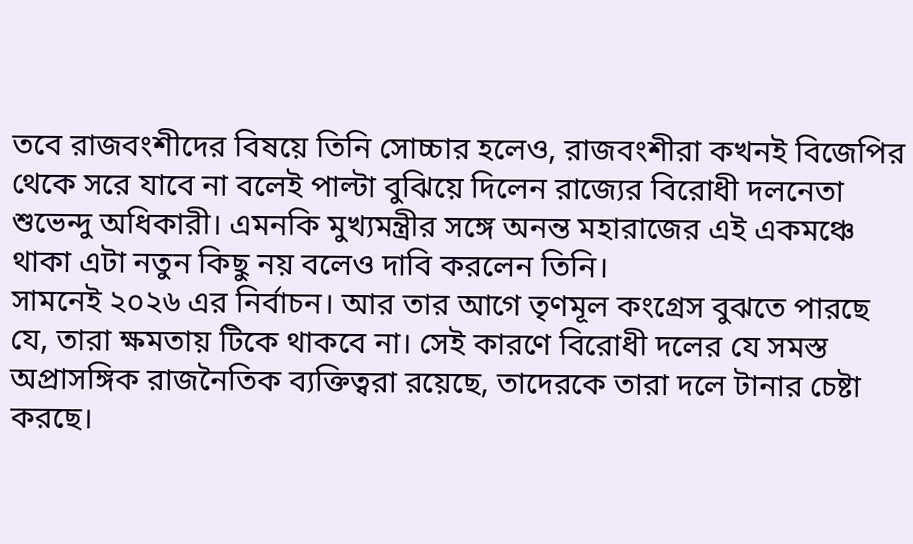তবে রাজবংশীদের বিষয়ে তিনি সোচ্চার হলেও, রাজবংশীরা কখনই বিজেপির থেকে সরে যাবে না বলেই পাল্টা বুঝিয়ে দিলেন রাজ্যের বিরোধী দলনেতা শুভেন্দু অধিকারী। এমনকি মুখ্যমন্ত্রীর সঙ্গে অনন্ত মহারাজের এই একমঞ্চে থাকা এটা নতুন কিছু নয় বলেও দাবি করলেন তিনি।
সামনেই ২০২৬ এর নির্বাচন। আর তার আগে তৃণমূল কংগ্রেস বুঝতে পারছে যে, তারা ক্ষমতায় টিকে থাকবে না। সেই কারণে বিরোধী দলের যে সমস্ত অপ্রাসঙ্গিক রাজনৈতিক ব্যক্তিত্বরা রয়েছে, তাদেরকে তারা দলে টানার চেষ্টা করছে।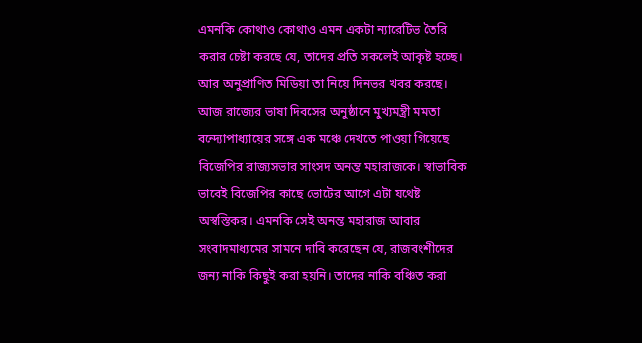এমনকি কোথাও কোথাও এমন একটা ন্যারেটিভ তৈরি করার চেষ্টা করছে যে, তাদের প্রতি সকলেই আকৃষ্ট হচ্ছে। আর অনুপ্রাণিত মিডিয়া তা নিয়ে দিনভর খবর করছে। আজ রাজ্যের ভাষা দিবসের অনুষ্ঠানে মুখ্যমন্ত্রী মমতা বন্দ্যোপাধ্যায়ের সঙ্গে এক মঞ্চে দেখতে পাওয়া গিয়েছে বিজেপির রাজ্যসভার সাংসদ অনন্ত মহারাজকে। স্বাভাবিক ভাবেই বিজেপির কাছে ভোটের আগে এটা যথেষ্ট অস্বস্তিকর। এমনকি সেই অনন্ত মহারাজ আবার সংবাদমাধ্যমের সামনে দাবি করেছেন যে, রাজবংশীদের জন্য নাকি কিছুই করা হয়নি। তাদের নাকি বঞ্চিত করা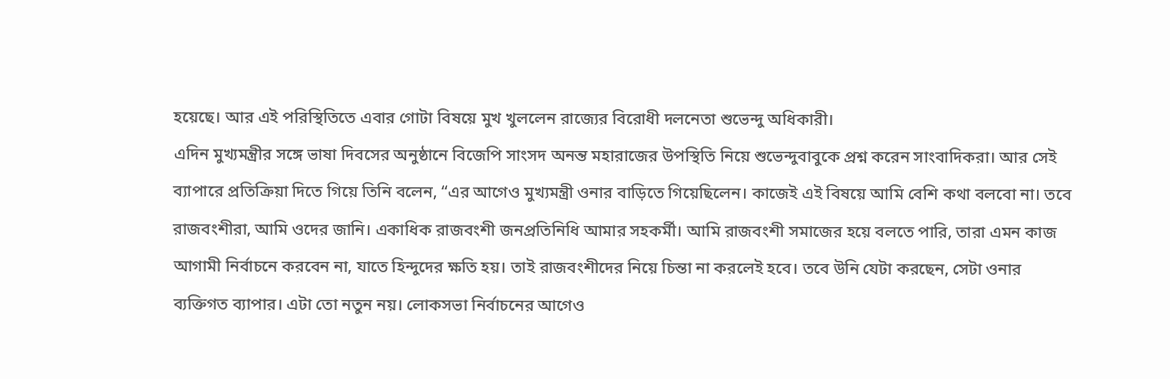হয়েছে। আর এই পরিস্থিতিতে এবার গোটা বিষয়ে মুখ খুললেন রাজ্যের বিরোধী দলনেতা শুভেন্দু অধিকারী।
এদিন মুখ্যমন্ত্রীর সঙ্গে ভাষা দিবসের অনুষ্ঠানে বিজেপি সাংসদ অনন্ত মহারাজের উপস্থিতি নিয়ে শুভেন্দুবাবুকে প্রশ্ন করেন সাংবাদিকরা। আর সেই ব্যাপারে প্রতিক্রিয়া দিতে গিয়ে তিনি বলেন, “এর আগেও মুখ্যমন্ত্রী ওনার বাড়িতে গিয়েছিলেন। কাজেই এই বিষয়ে আমি বেশি কথা বলবো না। তবে রাজবংশীরা, আমি ওদের জানি। একাধিক রাজবংশী জনপ্রতিনিধি আমার সহকর্মী। আমি রাজবংশী সমাজের হয়ে বলতে পারি, তারা এমন কাজ আগামী নির্বাচনে করবেন না, যাতে হিন্দুদের ক্ষতি হয়। তাই রাজবংশীদের নিয়ে চিন্তা না করলেই হবে। তবে উনি যেটা করছেন, সেটা ওনার ব্যক্তিগত ব্যাপার। এটা তো নতুন নয়। লোকসভা নির্বাচনের আগেও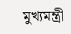মুখ্যমন্ত্রী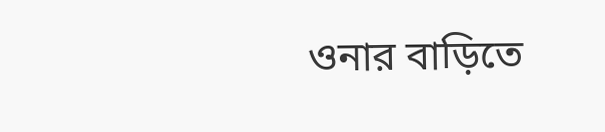ওনার বাড়িতে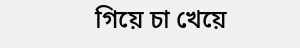গিয়ে চা খেয়ে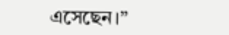এসেছেন।”